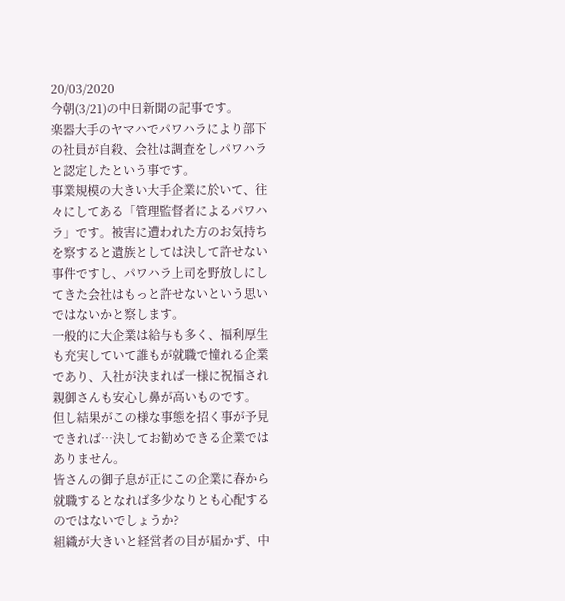20/03/2020
今朝(3/21)の中日新聞の記事です。
楽器大手のヤマハでパワハラにより部下の社員が自殺、会社は調査をしパワハラと認定したという事です。
事業規模の大きい大手企業に於いて、往々にしてある「管理監督者によるパワハラ」です。被害に遭われた方のお気持ちを察すると遺族としては決して許せない事件ですし、パワハラ上司を野放しにしてきた会社はもっと許せないという思いではないかと察します。
一般的に大企業は給与も多く、福利厚生も充実していて誰もが就職で憧れる企業であり、入社が決まれば一様に祝福され親御さんも安心し鼻が高いものです。
但し結果がこの様な事態を招く事が予見できれば…決してお勧めできる企業ではありません。
皆さんの御子息が正にこの企業に春から就職するとなれば多少なりとも心配するのではないでしょうか?
組織が大きいと経営者の目が届かず、中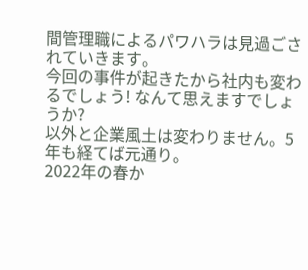間管理職によるパワハラは見過ごされていきます。
今回の事件が起きたから社内も変わるでしょう! なんて思えますでしょうか?
以外と企業風土は変わりません。5年も経てば元通り。
2022年の春か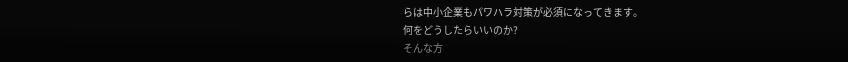らは中小企業もパワハラ対策が必須になってきます。
何をどうしたらいいのか?
そんな方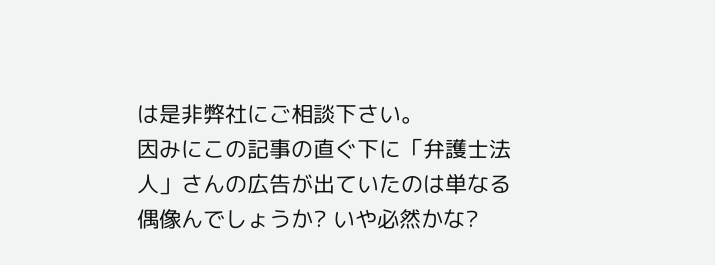は是非弊社にご相談下さい。
因みにこの記事の直ぐ下に「弁護士法人」さんの広告が出ていたのは単なる偶像んでしょうか? いや必然かな?